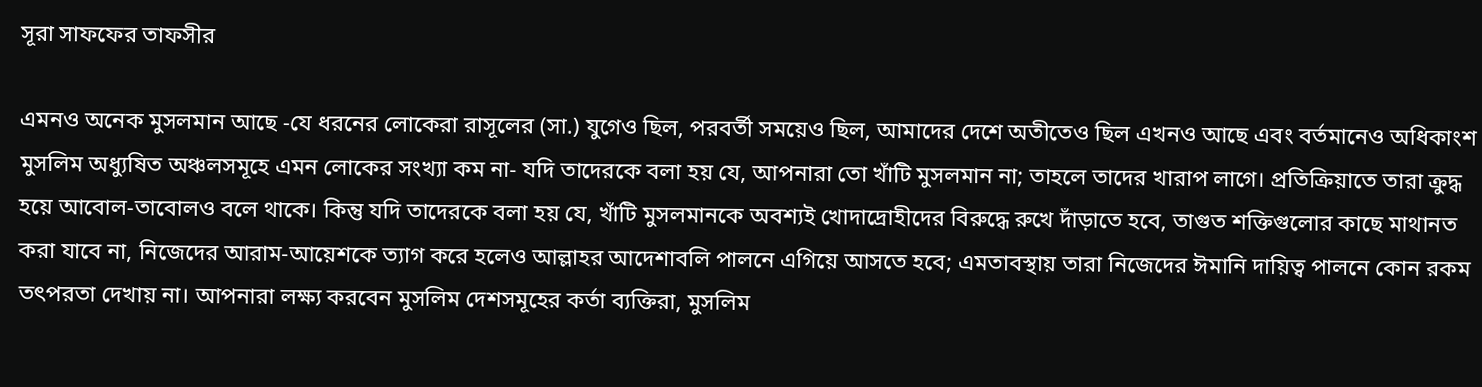সূরা সাফফের তাফসীর

এমনও অনেক মুসলমান আছে -যে ধরনের লোকেরা রাসূলের (সা.) যুগেও ছিল, পরবর্তী সময়েও ছিল, আমাদের দেশে অতীতেও ছিল এখনও আছে এবং বর্তমানেও অধিকাংশ মুসলিম অধ্যুষিত অঞ্চলসমূহে এমন লোকের সংখ্যা কম না- যদি তাদেরকে বলা হয় যে, আপনারা তো খাঁটি মুসলমান না; তাহলে তাদের খারাপ লাগে। প্রতিক্রিয়াতে তারা ক্রুদ্ধ হয়ে আবোল-তাবোলও বলে থাকে। কিন্তু যদি তাদেরকে বলা হয় যে, খাঁটি মুসলমানকে অবশ্যই খোদাদ্রোহীদের বিরুদ্ধে রুখে দাঁড়াতে হবে, তাগুত শক্তিগুলোর কাছে মাথানত করা যাবে না, নিজেদের আরাম-আয়েশকে ত্যাগ করে হলেও আল্লাহর আদেশাবলি পালনে এগিয়ে আসতে হবে; এমতাবস্থায় তারা নিজেদের ঈমানি দায়িত্ব পালনে কোন রকম তৎপরতা দেখায় না। আপনারা লক্ষ্য করবেন মুসলিম দেশসমূহের কর্তা ব্যক্তিরা, মুসলিম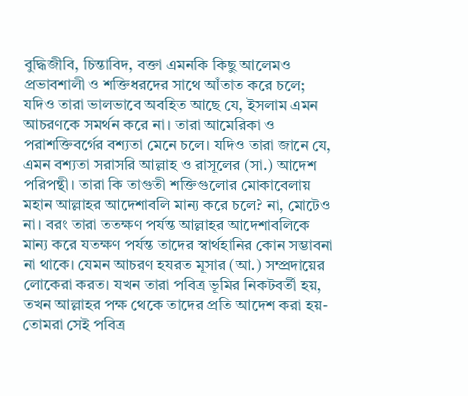বুদ্ধিজীবি, চিন্তাবিদ, বক্তা এমনকি কিছু আলেমও প্রভাবশালী ও শক্তিধরদের সাথে আঁতাত করে চলে; যদিও তারা ভালভাবে অবহিত আছে যে, ইসলাম এমন আচরণকে সমর্থন করে না। তারা আমেরিকা ও পরাশক্তিবর্গের বশ্যতা মেনে চলে। যদিও তারা জানে যে, এমন বশ্যতা সরাসরি আল্লাহ ও রাসূলের (সা.) আদেশ পরিপন্থী। তারা কি তাগুতী শক্তিগুলোর মোকাবেলায় মহান আল্লাহর আদেশাবলি মান্য করে চলে? না, মোটেও না। বরং তারা ততক্ষণ পর্যন্ত আল্লাহর আদেশাবলিকে মান্য করে যতক্ষণ পর্যন্ত তাদের স্বার্থহানির কোন সম্ভাবনা না থাকে। যেমন আচরণ হযরত মূসার (আ.) সম্প্রদায়ের লোকেরা করত। যখন তারা পবিত্র ভূমির নিকটবর্তী হয়, তখন আল্লাহর পক্ষ থেকে তাদের প্রতি আদেশ করা হয়-
তোমরা সেই পবিত্র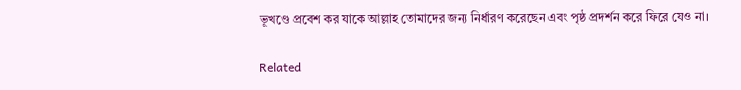ভূখণ্ডে প্রবেশ কর যাকে আল্লাহ তোমাদের জন্য নির্ধারণ করেছেন এবং পৃষ্ঠ প্রদর্শন করে ফিরে যেও না।

Related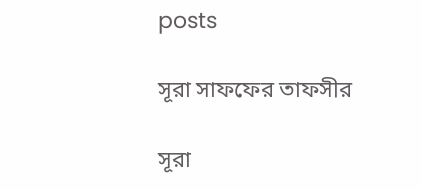posts

সূরা সাফফের তাফসীর

সূরা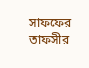সাফফের তাফসীর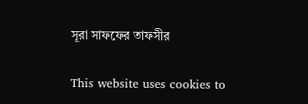সূরা সাফফের তাফসীর

This website uses cookies to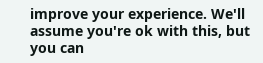improve your experience. We'll assume you're ok with this, but you can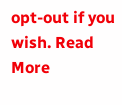opt-out if you wish. Read More